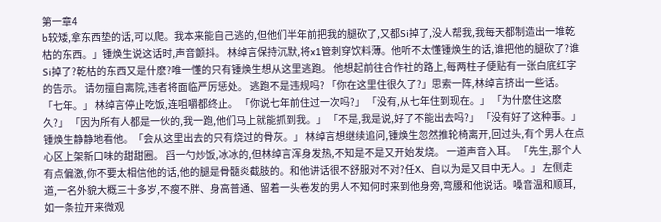第一章4
b较矮,拿东西垫的话,可以爬。我本来能自己逃的,但他们半年前把我的腿砍了,又都Si掉了,没人帮我,我每天都制造出一堆乾枯的东西。」锺焕生说这话时,声音颤抖。 林绰言保持沉默,将x1管刺穿饮料薄。他听不太懂锺焕生的话,谁把他的腿砍了?谁Si掉了?乾枯的东西又是什麽?唯一懂的只有锺焕生想从这里逃跑。 他想起前往合作社的路上,每两柱子便贴有一张白底红字的告示。 请勿擅自离院,违者将面临严厉惩处。 逃跑不是违规吗? 「你在这里住很久了?」思索一阵,林绰言挤出一些话。 「七年。」 林绰言停止吃饭,连咀嚼都终止。 「你说七年前住过一次吗?」 「没有,从七年住到现在。」 「为什麽住这麽久?」 「因为所有人都是一伙的,我一跑,他们马上就能抓到我。」 「不是,我是说,好了不能出去吗?」 「没有好了这种事。」锺焕生静静地看他。「会从这里出去的只有烧过的骨灰。」 林绰言想继续追问,锺焕生忽然推轮椅离开,回过头,有个男人在点心区上架新口味的甜甜圈。 舀一勺炒饭,冰冰的,但林绰言浑身发热,不知是不是又开始发烧。 一道声音入耳。 「先生,那个人有点偏激,你不要太相信他的话,他的腿是骨髓炎截肢的。和他讲话很不舒服对不对?任X、自以为是又目中无人。」 左侧走道,一名外貌大概三十多岁,不瘦不胖、身高普通、留着一头卷发的男人不知何时来到他身旁,弯腰和他说话。嗓音温和顺耳,如一条拉开来微观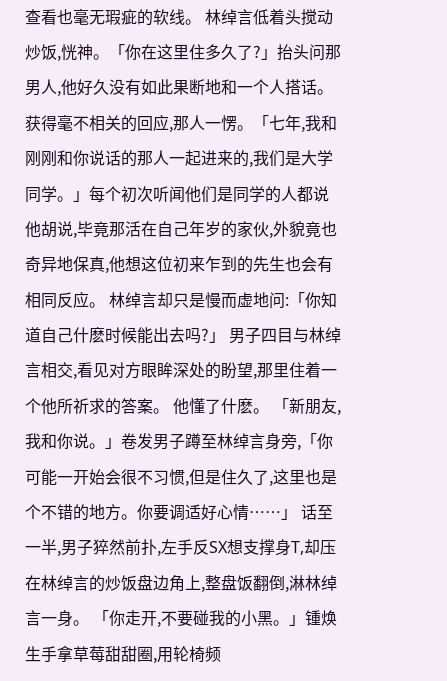查看也毫无瑕疵的软线。 林绰言低着头搅动炒饭,恍神。「你在这里住多久了?」抬头问那男人,他好久没有如此果断地和一个人搭话。 获得毫不相关的回应,那人一愣。「七年,我和刚刚和你说话的那人一起进来的,我们是大学同学。」每个初次听闻他们是同学的人都说他胡说,毕竟那活在自己年岁的家伙,外貌竟也奇异地保真,他想这位初来乍到的先生也会有相同反应。 林绰言却只是慢而虚地问:「你知道自己什麽时候能出去吗?」 男子四目与林绰言相交,看见对方眼眸深处的盼望,那里住着一个他所祈求的答案。 他懂了什麽。 「新朋友,我和你说。」卷发男子蹲至林绰言身旁,「你可能一开始会很不习惯,但是住久了,这里也是个不错的地方。你要调适好心情……」 话至一半,男子猝然前扑,左手反SX想支撑身T,却压在林绰言的炒饭盘边角上,整盘饭翻倒,淋林绰言一身。 「你走开,不要碰我的小黑。」锺焕生手拿草莓甜甜圈,用轮椅频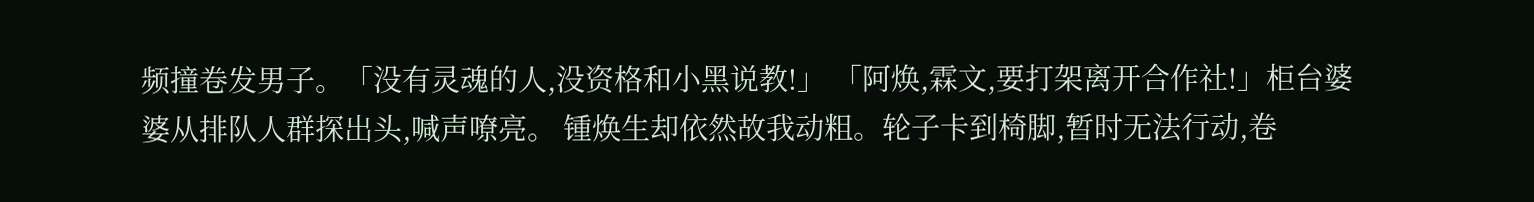频撞卷发男子。「没有灵魂的人,没资格和小黑说教!」 「阿焕,霖文,要打架离开合作社!」柜台婆婆从排队人群探出头,喊声嘹亮。 锺焕生却依然故我动粗。轮子卡到椅脚,暂时无法行动,卷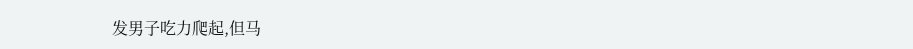发男子吃力爬起,但马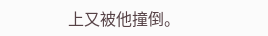上又被他撞倒。